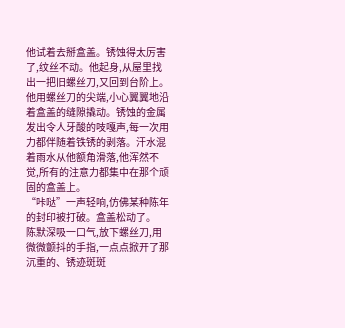他试着去掰盒盖。锈蚀得太厉害了,纹丝不动。他起身,从屋里找出一把旧螺丝刀,又回到台阶上。他用螺丝刀的尖端,小心翼翼地沿着盒盖的缝隙撬动。锈蚀的金属发出令人牙酸的吱嘎声,每一次用力都伴随着铁锈的剥落。汗水混着雨水从他额角滑落,他浑然不觉,所有的注意力都集中在那个顽固的盒盖上。
“咔哒”一声轻响,仿佛某种陈年的封印被打破。盒盖松动了。
陈默深吸一口气,放下螺丝刀,用微微颤抖的手指,一点点掀开了那沉重的、锈迹斑斑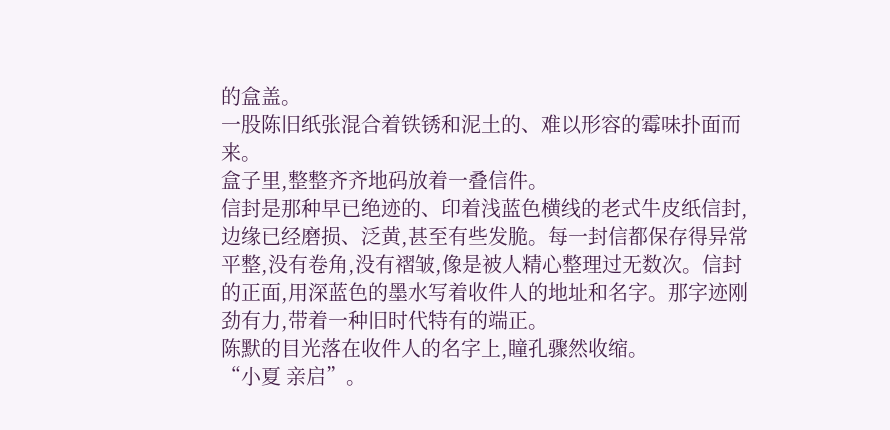的盒盖。
一股陈旧纸张混合着铁锈和泥土的、难以形容的霉味扑面而来。
盒子里,整整齐齐地码放着一叠信件。
信封是那种早已绝迹的、印着浅蓝色横线的老式牛皮纸信封,边缘已经磨损、泛黄,甚至有些发脆。每一封信都保存得异常平整,没有卷角,没有褶皱,像是被人精心整理过无数次。信封的正面,用深蓝色的墨水写着收件人的地址和名字。那字迹刚劲有力,带着一种旧时代特有的端正。
陈默的目光落在收件人的名字上,瞳孔骤然收缩。
“小夏 亲启”。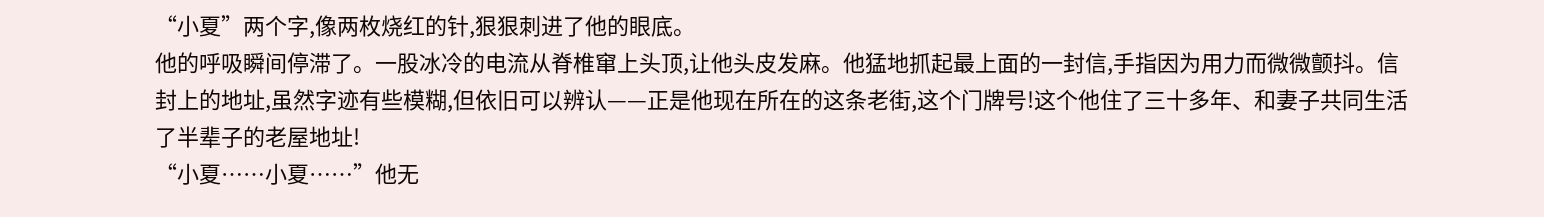“小夏”两个字,像两枚烧红的针,狠狠刺进了他的眼底。
他的呼吸瞬间停滞了。一股冰冷的电流从脊椎窜上头顶,让他头皮发麻。他猛地抓起最上面的一封信,手指因为用力而微微颤抖。信封上的地址,虽然字迹有些模糊,但依旧可以辨认——正是他现在所在的这条老街,这个门牌号!这个他住了三十多年、和妻子共同生活了半辈子的老屋地址!
“小夏……小夏……”他无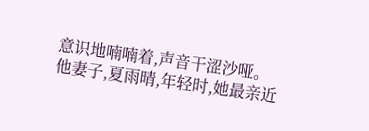意识地喃喃着,声音干涩沙哑。
他妻子,夏雨晴,年轻时,她最亲近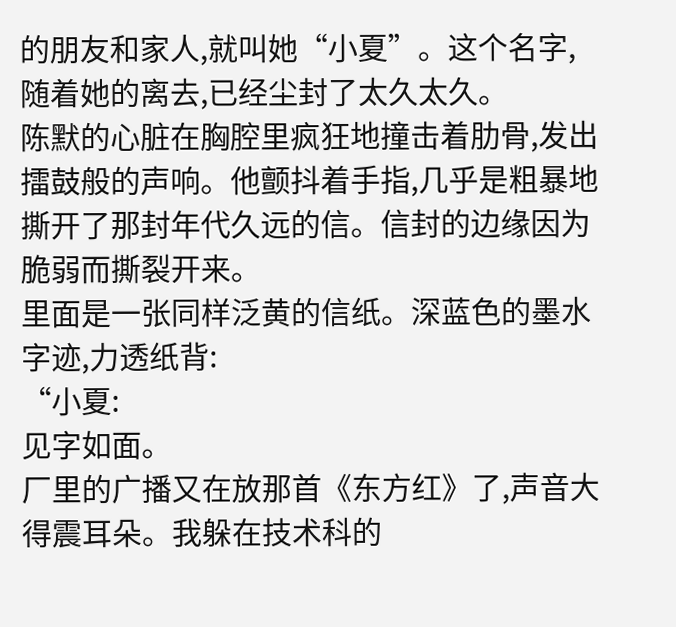的朋友和家人,就叫她“小夏”。这个名字,随着她的离去,已经尘封了太久太久。
陈默的心脏在胸腔里疯狂地撞击着肋骨,发出擂鼓般的声响。他颤抖着手指,几乎是粗暴地撕开了那封年代久远的信。信封的边缘因为脆弱而撕裂开来。
里面是一张同样泛黄的信纸。深蓝色的墨水字迹,力透纸背:
“小夏:
见字如面。
厂里的广播又在放那首《东方红》了,声音大得震耳朵。我躲在技术科的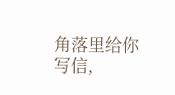角落里给你写信,